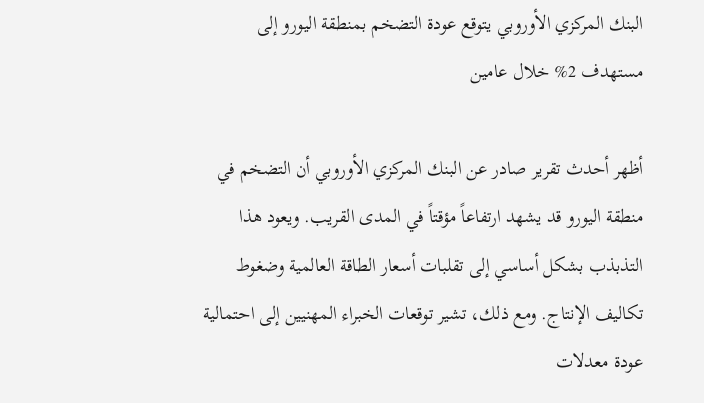البنك المركزي الأوروبي يتوقع عودة التضخم بمنطقة اليورو إلى مستهدف 2% خلال عامين

أظهر أحدث تقرير صادر عن البنك المركزي الأوروبي أن التضخم في منطقة اليورو قد يشهد ارتفاعاً مؤقتاً في المدى القريب. ويعود هذا التذبذب بشكل أساسي إلى تقلبات أسعار الطاقة العالمية وضغوط تكاليف الإنتاج. ومع ذلك، تشير توقعات الخبراء المهنيين إلى احتمالية عودة معدلات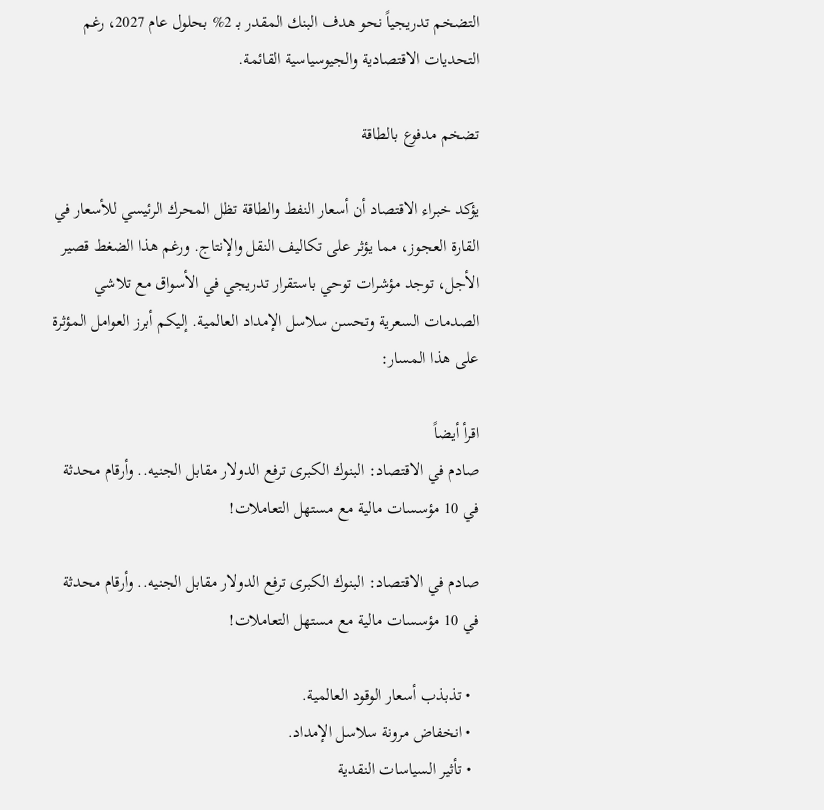التضخم تدريجياً نحو هدف البنك المقدر بـ 2% بحلول عام 2027، رغم التحديات الاقتصادية والجيوسياسية القائمة.

تضخم مدفوع بالطاقة

يؤكد خبراء الاقتصاد أن أسعار النفط والطاقة تظل المحرك الرئيسي للأسعار في القارة العجوز، مما يؤثر على تكاليف النقل والإنتاج. ورغم هذا الضغط قصير الأجل، توجد مؤشرات توحي باستقرار تدريجي في الأسواق مع تلاشي الصدمات السعرية وتحسن سلاسل الإمداد العالمية. إليكم أبرز العوامل المؤثرة على هذا المسار:

اقرأ أيضاً
صادم في الاقتصاد: البنوك الكبرى ترفع الدولار مقابل الجنيه.. وأرقام محدثة في 10 مؤسسات مالية مع مستهل التعاملات!

صادم في الاقتصاد: البنوك الكبرى ترفع الدولار مقابل الجنيه.. وأرقام محدثة في 10 مؤسسات مالية مع مستهل التعاملات!

  • تذبذب أسعار الوقود العالمية.
  • انخفاض مرونة سلاسل الإمداد.
  • تأثير السياسات النقدية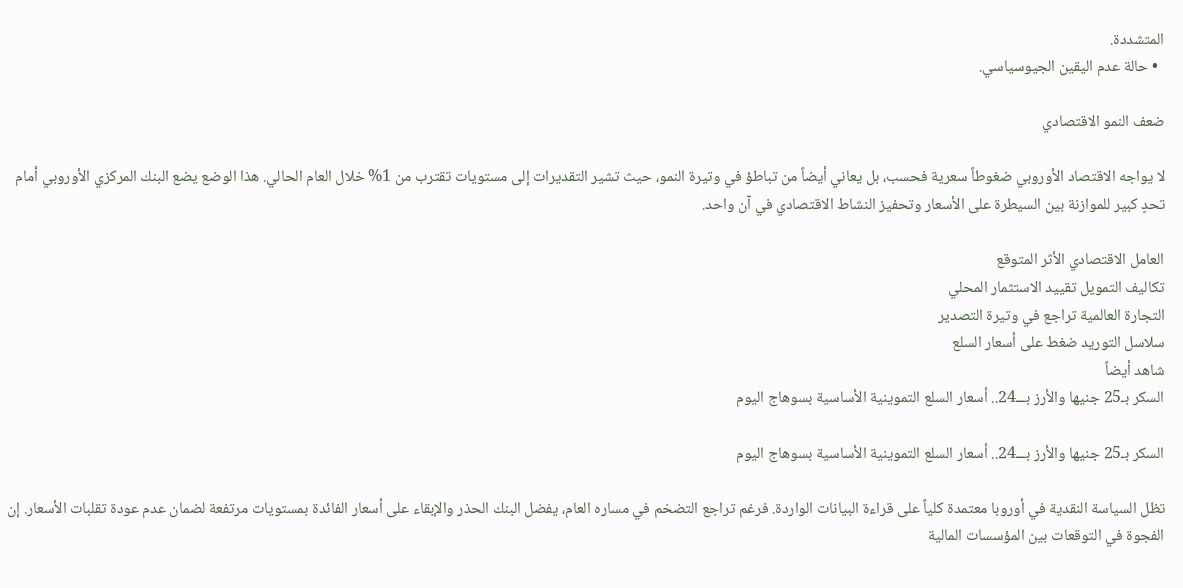المتشددة.
  • حالة عدم اليقين الجيوسياسي.

ضعف النمو الاقتصادي

لا يواجه الاقتصاد الأوروبي ضغوطاً سعرية فحسب، بل يعاني أيضاً من تباطؤ في وتيرة النمو، حيث تشير التقديرات إلى مستويات تقترب من 1% خلال العام الحالي. هذا الوضع يضع البنك المركزي الأوروبي أمام تحدٍ كبير للموازنة بين السيطرة على الأسعار وتحفيز النشاط الاقتصادي في آن واحد.

العامل الاقتصادي الأثر المتوقع
تكاليف التمويل تقييد الاستثمار المحلي
التجارة العالمية تراجع في وتيرة التصدير
سلاسل التوريد ضغط على أسعار السلع
شاهد أيضاً
السكر بـ25 جنيها والأرز بـــ24.. أسعار السلع التموينية الأساسية بسوهاج اليوم

السكر بـ25 جنيها والأرز بـــ24.. أسعار السلع التموينية الأساسية بسوهاج اليوم

تظل السياسة النقدية في أوروبا معتمدة كلياً على قراءة البيانات الواردة. فرغم تراجع التضخم في مساره العام، يفضل البنك الحذر والإبقاء على أسعار الفائدة بمستويات مرتفعة لضمان عدم عودة تقلبات الأسعار. إن الفجوة في التوقعات بين المؤسسات المالية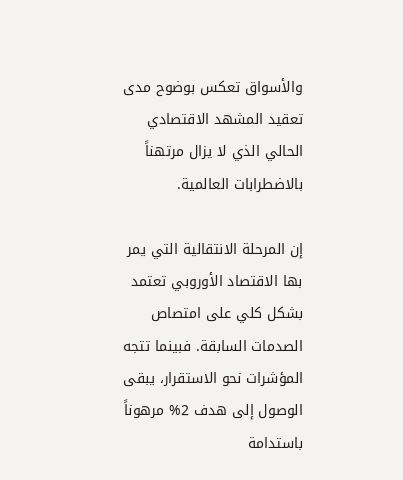والأسواق تعكس بوضوح مدى تعقيد المشهد الاقتصادي الحالي الذي لا يزال مرتهناً بالاضطرابات العالمية.

إن المرحلة الانتقالية التي يمر بها الاقتصاد الأوروبي تعتمد بشكل كلي على امتصاص الصدمات السابقة. فبينما تتجه المؤشرات نحو الاستقرار، يبقى الوصول إلى هدف 2% مرهوناً باستدامة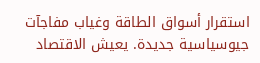استقرار أسواق الطاقة وغياب مفاجآت جيوسياسية جديدة. يعيش الاقتصاد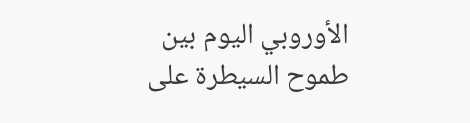الأوروبي اليوم بين طموح السيطرة على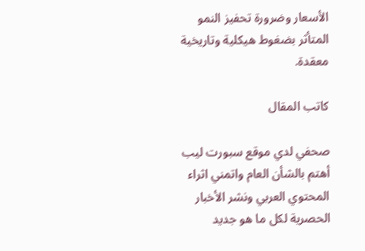الأسعار وضرورة تحفيز النمو المتأثر بضغوط هيكلية وتاريخية معقدة.

كاتب المقال

صحفي لدي موقع سبورت ليب أهتم بالشأن العام واتمني اثراء المحتوي العربي ونشر الأخبار الحصرية لكل ما هو جديد